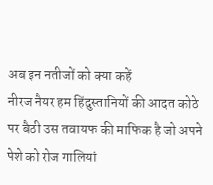अब इन नतीजों को क्या कहें
नीरज नैयर हम हिंदुस्तानियों की आदत कोठे पर बैठी उस तवायफ की माफिक है जो अपने पेशे को रोज गालियां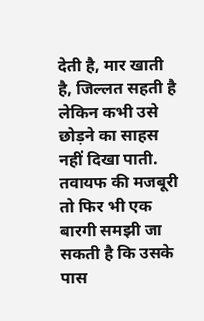देती है, मार खाती है, जिल्लत सहती है लेकिन कभी उसे छोड़ने का साहस नहीं दिखा पाती. तवायफ की मजबूरी तो फिर भी एक बारगी समझी जा सकती है कि उसके पास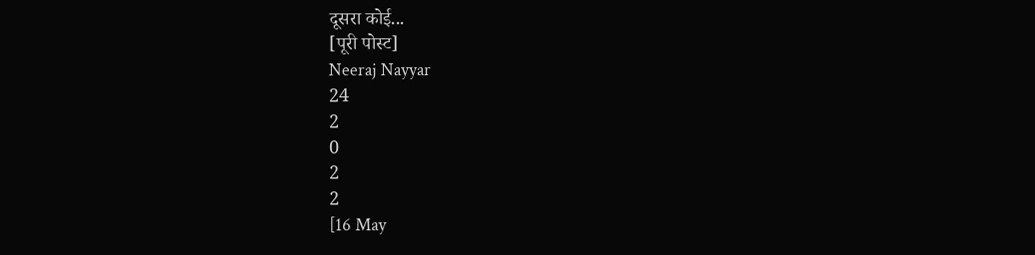दूसरा कोई...
[पूरी पोस्ट]
Neeraj Nayyar
24
2
0
2
2
[16 May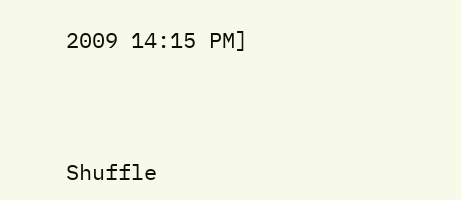2009 14:15 PM]



Shuffle